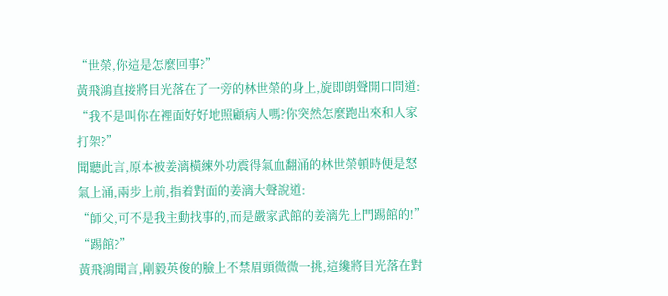“世榮,你這是怎麼回事?”
黃飛鴻直接將目光落在了一旁的林世榮的身上,旋即朗聲開口問道:
“我不是叫你在裡面好好地照顧病人嗎?你突然怎麼跑出來和人家打架?”
聞聽此言,原本被姜漓橫練外功震得氣血翻涌的林世榮頓時便是怒氣上涌,兩步上前,指着對面的姜漓大聲說道:
“師父,可不是我主動找事的,而是嚴家武館的姜漓先上門踢館的!”
“踢館?”
黃飛鴻聞言,剛毅英俊的臉上不禁眉頭微微一挑,這纔將目光落在對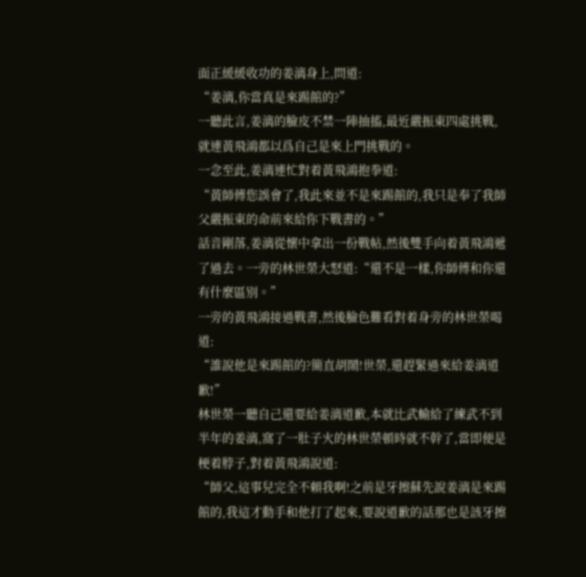面正緩緩收功的姜漓身上,問道:
“姜漓,你當真是來踢館的?”
一聽此言,姜漓的臉皮不禁一陣抽搐,最近嚴振東四處挑戰,就連黃飛鴻都以爲自己是來上門挑戰的。
一念至此,姜漓連忙對着黃飛鴻抱拳道:
“黃師傅您誤會了,我此來並不是來踢館的,我只是奉了我師父嚴振東的命前來給你下戰書的。”
話音剛落,姜漓從懷中拿出一份戰帖,然後雙手向着黃飛鴻遞了過去。一旁的林世榮大怒道:“還不是一樣,你師傅和你還有什麼區別。”
一旁的黃飛鴻接過戰書,然後臉色難看對着身旁的林世榮喝道:
“誰說他是來踢館的?簡直胡鬧!世榮,還趕緊過來給姜漓道歉!”
林世榮一聽自己還要給姜漓道歉,本就比武輸給了練武不到半年的姜漓,窩了一肚子火的林世榮頓時就不幹了,當即便是梗着脖子,對着黃飛鴻說道:
“師父,這事兒完全不賴我啊!之前是牙擦蘇先說姜漓是來踢館的,我這才動手和他打了起來,要說道歉的話那也是該牙擦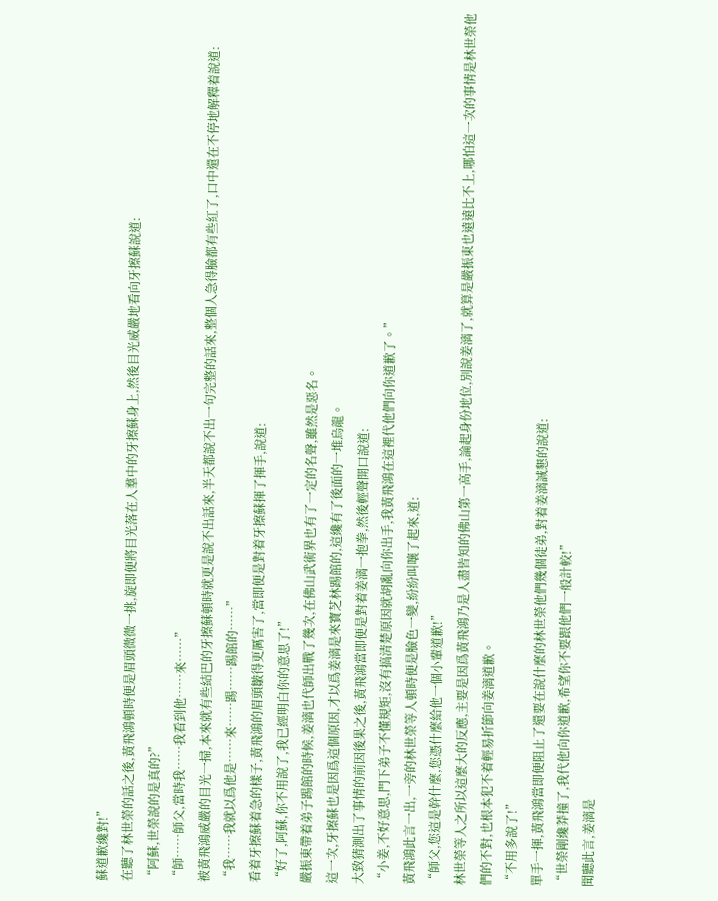蘇道歉纔對!”
在聽了林世榮的話之後,黃飛鴻頓時便是眉頭微微一挑,旋即便將目光落在人羣中的牙擦蘇身上,然後目光威嚴地看向牙擦蘇說道:
“阿蘇,世榮說的是真的?”
“師……師父,當時我……我看到他……來……”
被黃飛鴻威嚴的目光一掃,本來就有些結巴的牙擦蘇頓時就更是說不出話來,半天都說不出一句完整的話來,整個人急得臉都有些紅了,口中還在不停地解釋着說道:
“我……我就以爲他是……來……踢……踢館的……”
看着牙擦蘇着急的樣子,黃飛鴻的眉頭皺得更厲害了,當即便是對着牙擦蘇揮了揮手,說道:
“好了,阿蘇,你不用說了,我已經明白你的意思了!”
嚴振東帶着弟子踢館的時候,姜漓也代師出戰了幾次,在佛山武術界也有了一定的名聲,雖然是惡名。
這一次,牙擦蘇也是因爲這個原因,才以爲姜漓是來寶芝林踢館的,這纔有了後面的一堆烏龍。
大致猜測出了事情的前因後果之後,黃飛鴻當即便是對着姜漓一抱拳,然後輕聲開口說道:
“小姜,不好意思,門下弟子不懂規矩,沒有搞清楚原因就胡亂向你出手,我黃飛鴻在這裡代他們向你道歉了。”
黃飛鴻此言一出,一旁的林世榮等人頓時便是臉色一變,紛紛叫嚷了起來,道:
“師父,您這是幹什麼,您憑什麼給他一個小輩道歉!”
林世榮等人之所以這麼大的反應,主要是因爲黃飛鴻乃是人盡皆知的佛山第一高手,論起身份地位,別說姜漓了,就算是嚴振東也遠遠比不上,哪怕這一次的事情是林世榮他們的不對,也根本犯不着輕易折節向姜漓道歉。
“不用多說了!”
單手一揮,黃飛鴻當即便阻止了還要在說什麼的林世榮他們幾個徒弟,對着姜漓誠懇的說道:
“世榮剛纔莽撞了,我代他向你道歉,希望你不要跟他們一般計較!”
聞聽此言,姜漓是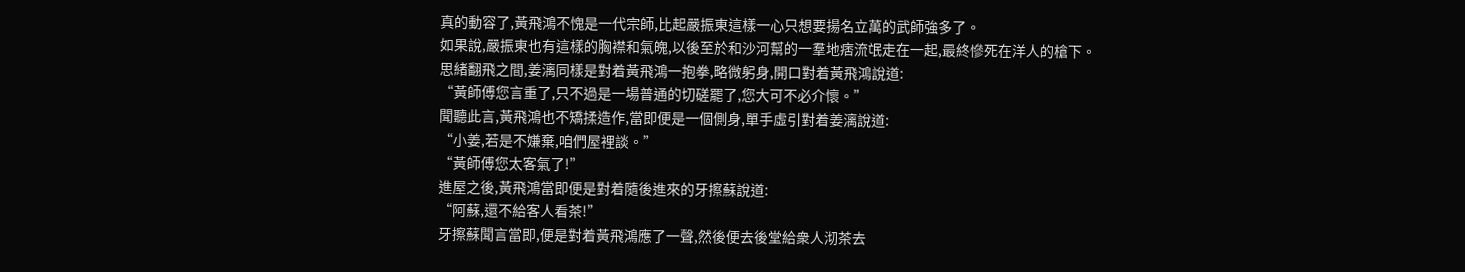真的動容了,黃飛鴻不愧是一代宗師,比起嚴振東這樣一心只想要揚名立萬的武師強多了。
如果說,嚴振東也有這樣的胸襟和氣魄,以後至於和沙河幫的一羣地痞流氓走在一起,最終慘死在洋人的槍下。
思緒翻飛之間,姜漓同樣是對着黃飛鴻一抱拳,略微躬身,開口對着黃飛鴻說道:
“黃師傅您言重了,只不過是一場普通的切磋罷了,您大可不必介懷。”
聞聽此言,黃飛鴻也不矯揉造作,當即便是一個側身,單手虛引對着姜漓說道:
“小姜,若是不嫌棄,咱們屋裡談。”
“黃師傅您太客氣了!”
進屋之後,黃飛鴻當即便是對着隨後進來的牙擦蘇說道:
“阿蘇,還不給客人看茶!”
牙擦蘇聞言當即,便是對着黃飛鴻應了一聲,然後便去後堂給衆人沏茶去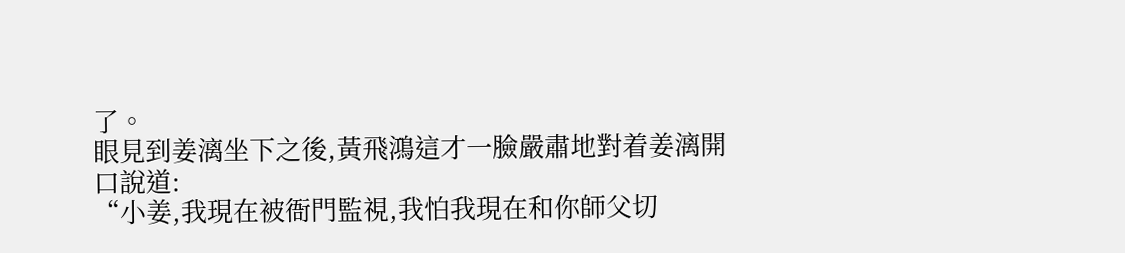了。
眼見到姜漓坐下之後,黃飛鴻這才一臉嚴肅地對着姜漓開口說道:
“小姜,我現在被衙門監視,我怕我現在和你師父切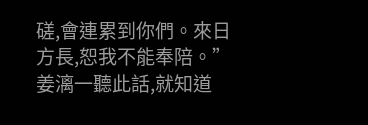磋,會連累到你們。來日方長,恕我不能奉陪。”姜漓一聽此話,就知道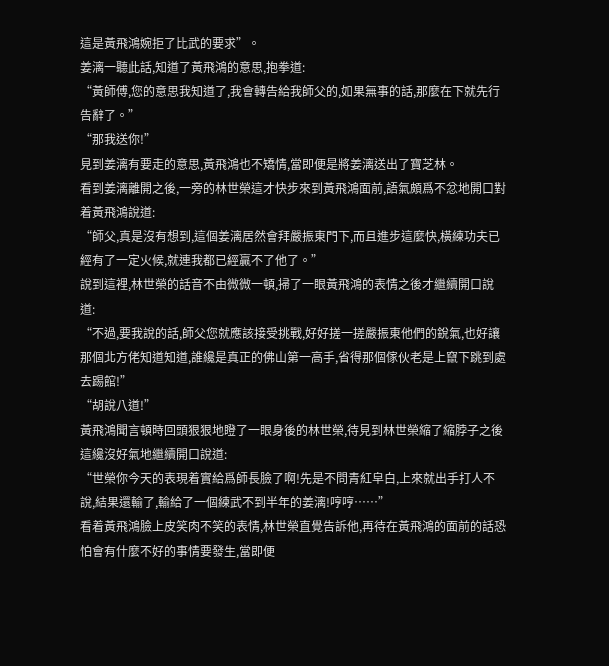這是黃飛鴻婉拒了比武的要求”。
姜漓一聽此話,知道了黃飛鴻的意思,抱拳道:
“黃師傅,您的意思我知道了,我會轉告給我師父的,如果無事的話,那麼在下就先行告辭了。”
“那我送你!”
見到姜漓有要走的意思,黃飛鴻也不矯情,當即便是將姜漓送出了寶芝林。
看到姜漓離開之後,一旁的林世榮這才快步來到黃飛鴻面前,語氣頗爲不忿地開口對着黃飛鴻說道:
“師父,真是沒有想到,這個姜漓居然會拜嚴振東門下,而且進步這麼快,橫練功夫已經有了一定火候,就連我都已經贏不了他了。”
說到這裡,林世榮的話音不由微微一頓,掃了一眼黃飛鴻的表情之後才繼續開口說道:
“不過,要我說的話,師父您就應該接受挑戰,好好搓一搓嚴振東他們的銳氣,也好讓那個北方佬知道知道,誰纔是真正的佛山第一高手,省得那個傢伙老是上竄下跳到處去踢館!”
“胡說八道!”
黃飛鴻聞言頓時回頭狠狠地瞪了一眼身後的林世榮,待見到林世榮縮了縮脖子之後這纔沒好氣地繼續開口說道:
“世榮你今天的表現着實給爲師長臉了啊!先是不問青紅皁白,上來就出手打人不說,結果還輸了,輸給了一個練武不到半年的姜漓!哼哼……”
看着黃飛鴻臉上皮笑肉不笑的表情,林世榮直覺告訴他,再待在黃飛鴻的面前的話恐怕會有什麼不好的事情要發生,當即便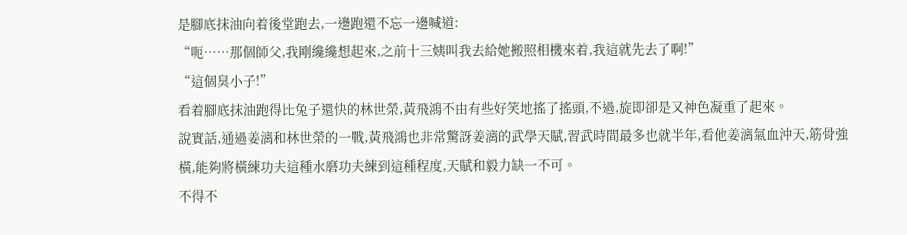是腳底抹油向着後堂跑去,一邊跑還不忘一邊喊道:
“呃……那個師父,我剛纔纔想起來,之前十三姨叫我去給她搬照相機來着,我這就先去了啊!”
“這個臭小子!”
看着腳底抹油跑得比兔子還快的林世榮,黃飛鴻不由有些好笑地搖了搖頭,不過,旋即卻是又神色凝重了起來。
說實話,通過姜漓和林世榮的一戰,黃飛鴻也非常驚訝姜漓的武學天賦,習武時間最多也就半年,看他姜漓氣血沖天,筋骨強橫,能夠將橫練功夫這種水磨功夫練到這種程度,天賦和毅力缺一不可。
不得不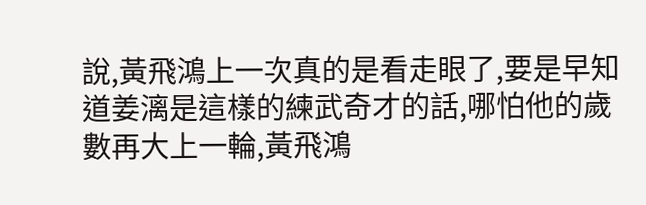說,黃飛鴻上一次真的是看走眼了,要是早知道姜漓是這樣的練武奇才的話,哪怕他的歲數再大上一輪,黃飛鴻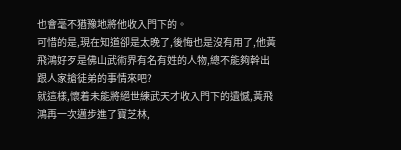也會毫不猶豫地將他收入門下的。
可惜的是,現在知道卻是太晚了,後悔也是沒有用了,他黃飛鴻好歹是佛山武術界有名有姓的人物,總不能夠幹出跟人家搶徒弟的事情來吧?
就這樣,懷着未能將絕世練武天才收入門下的遺憾,黃飛鴻再一次邁步進了寶芝林,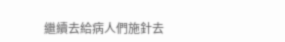繼續去給病人們施針去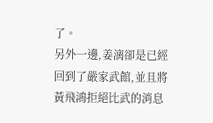了。
另外一邊,姜漓卻是已經回到了嚴家武館,並且將黃飛鴻拒絕比武的消息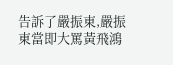告訴了嚴振東,嚴振東當即大罵黃飛鴻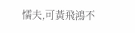懦夫,可黃飛鴻不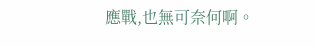應戰,也無可奈何啊。